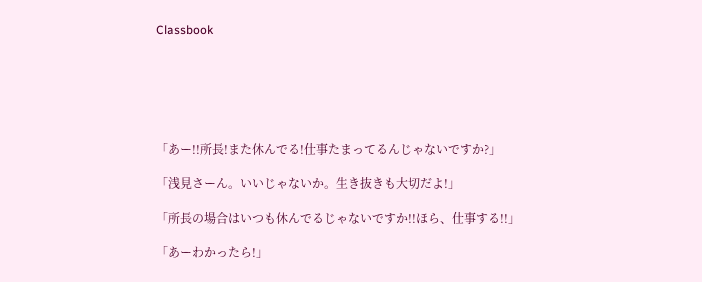Classbook






「あー!!所長!また休んでる!仕事たまってるんじゃないですか?」

「浅見さーん。いいじゃないか。生き抜きも大切だよ!」

「所長の場合はいつも休んでるじゃないですか!!ほら、仕事する!!」

「あーわかったら!」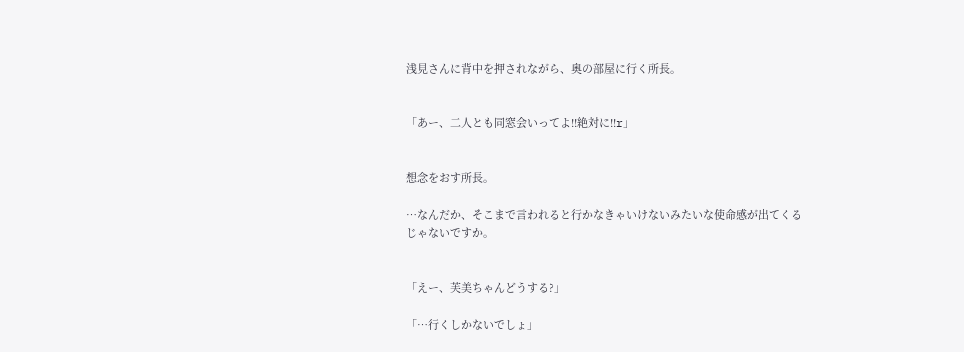浅見さんに背中を押されながら、奥の部屋に行く所長。


「あー、二人とも同窓会いってよ!!絶対に!!r」


想念をおす所長。

…なんだか、そこまで言われると行かなきゃいけないみたいな使命感が出てくる
じゃないですか。


「えー、芙美ちゃんどうする?」

「…行くしかないでしょ」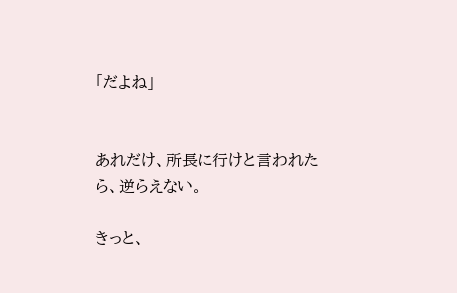「だよね」


あれだけ、所長に行けと言われたら、逆らえない。

きっと、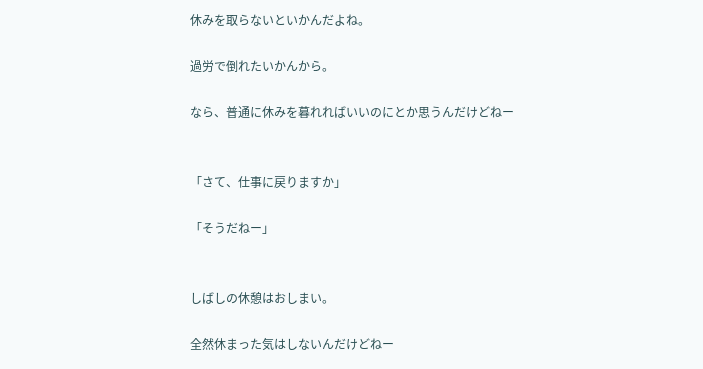休みを取らないといかんだよね。

過労で倒れたいかんから。

なら、普通に休みを暮れればいいのにとか思うんだけどねー


「さて、仕事に戻りますか」

「そうだねー」


しばしの休憩はおしまい。

全然休まった気はしないんだけどねー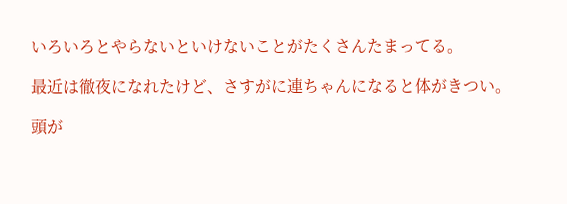いろいろとやらないといけないことがたくさんたまってる。

最近は徹夜になれたけど、さすがに連ちゃんになると体がきつい。

頭が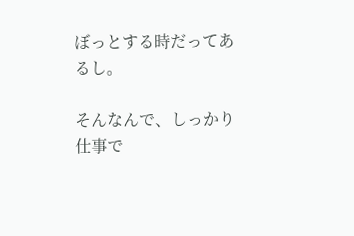ぼっとする時だってあるし。

そんなんで、しっかり仕事で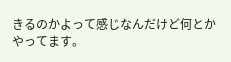きるのかよって感じなんだけど何とかやってます。